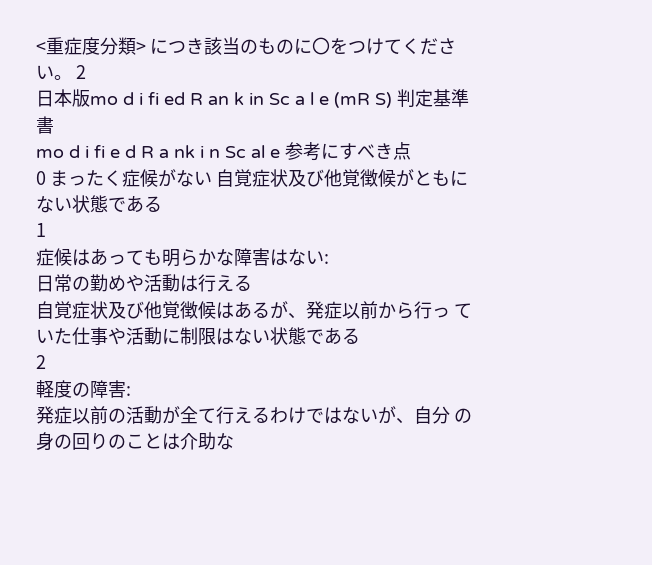<重症度分類> につき該当のものに〇をつけてください。 2
日本版mo d i fi ed R an k in Sc a l e (mR S) 判定基準書
mo d i fi e d R a nk i n Sc al e 参考にすべき点
0 まったく症候がない 自覚症状及び他覚徴候がともにない状態である
1
症候はあっても明らかな障害はない:
日常の勤めや活動は行える
自覚症状及び他覚徴候はあるが、発症以前から行っ ていた仕事や活動に制限はない状態である
2
軽度の障害:
発症以前の活動が全て行えるわけではないが、自分 の身の回りのことは介助な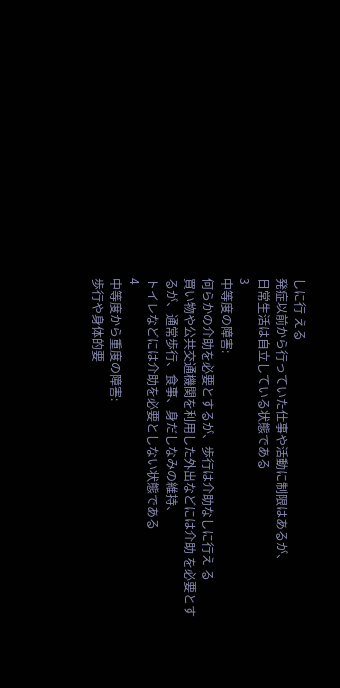しに行 える
発症以前から行っていた仕事や活動に制限はあるが、
日常生活は自立している状態である
3
中等度の障害:
何らかの介助を必要とするが、歩行は介助なしに行え る
買い物や公共交通機関を利用した外出などには介助 を必要とするが、通常歩行、食事、身だしなみの維持、
トイレなどには介助を必要としない状態である
4
中等度から重度の障害:
歩行や身体的要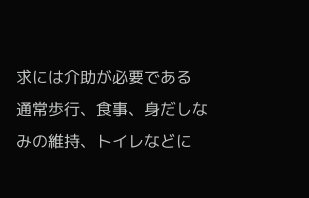求には介助が必要である
通常歩行、食事、身だしなみの維持、トイレなどに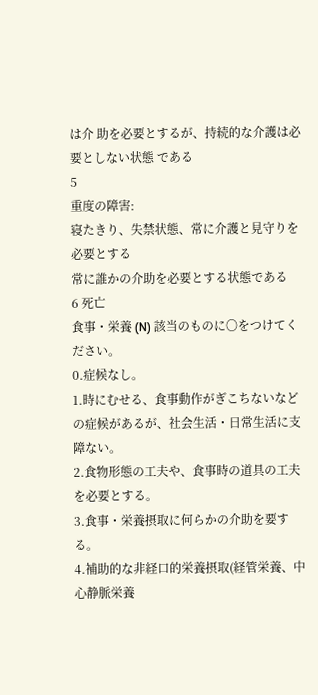は介 助を必要とするが、持続的な介護は必要としない状態 である
5
重度の障害:
寝たきり、失禁状態、常に介護と見守りを必要とする
常に誰かの介助を必要とする状態である
6 死亡
食事・栄養 (N) 該当のものに〇をつけてください。
0.症候なし。
1.時にむせる、食事動作がぎこちないなどの症候があるが、社会生活・日常生活に支障ない。
2.食物形態の工夫や、食事時の道具の工夫を必要とする。
3.食事・栄養摂取に何らかの介助を要する。
4.補助的な非経口的栄養摂取(経管栄養、中心静脈栄養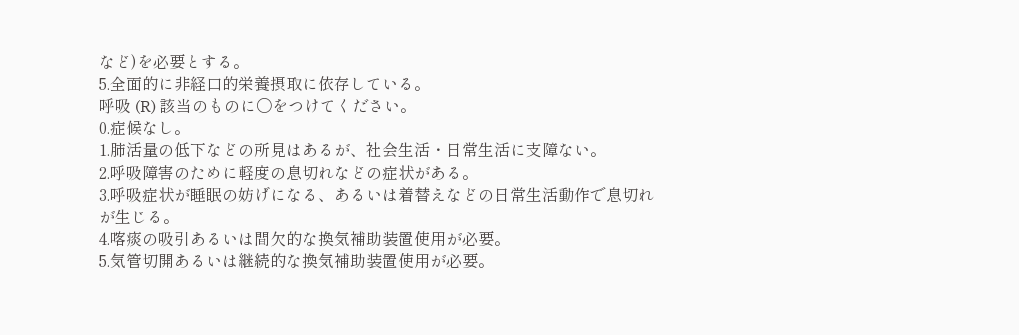など)を必要とする。
5.全面的に非経口的栄養摂取に依存している。
呼吸 (R) 該当のものに〇をつけてください。
0.症候なし。
1.肺活量の低下などの所見はあるが、社会生活・日常生活に支障ない。
2.呼吸障害のために軽度の息切れなどの症状がある。
3.呼吸症状が睡眠の妨げになる、あるいは着替えなどの日常生活動作で息切れが生じる。
4.喀痰の吸引あるいは間欠的な換気補助装置使用が必要。
5.気管切開あるいは継続的な換気補助装置使用が必要。